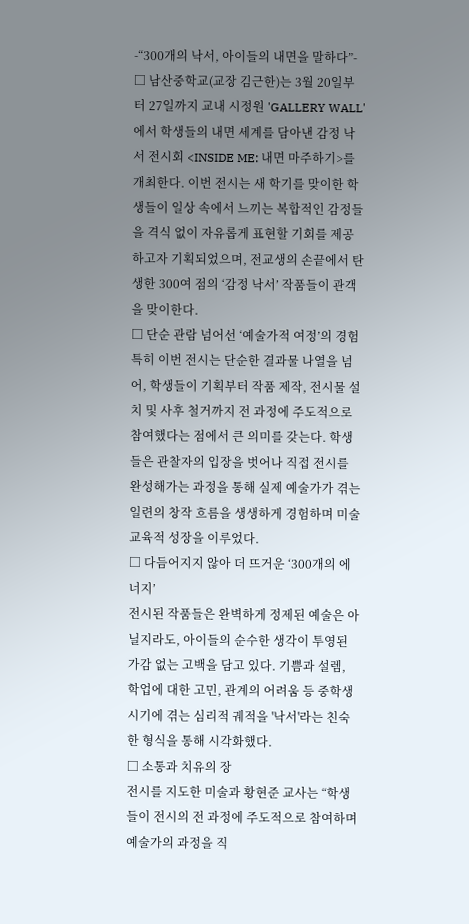-“300개의 낙서, 아이들의 내면을 말하다”-
□ 남산중학교(교장 김근한)는 3월 20일부터 27일까지 교내 시정원 'GALLERY WALL'에서 학생들의 내면 세계를 담아낸 감정 낙서 전시회 <INSIDE ME: 내면 마주하기>를 개최한다. 이번 전시는 새 학기를 맞이한 학생들이 일상 속에서 느끼는 복합적인 감정들을 격식 없이 자유롭게 표현할 기회를 제공하고자 기획되었으며, 전교생의 손끝에서 탄생한 300여 점의 ‘감정 낙서’ 작품들이 관객을 맞이한다.
□ 단순 관람 넘어선 ‘예술가적 여정’의 경험
특히 이번 전시는 단순한 결과물 나열을 넘어, 학생들이 기획부터 작품 제작, 전시물 설치 및 사후 철거까지 전 과정에 주도적으로 참여했다는 점에서 큰 의미를 갖는다. 학생들은 관찰자의 입장을 벗어나 직접 전시를 완성해가는 과정을 통해 실제 예술가가 겪는 일련의 창작 흐름을 생생하게 경험하며 미술교육적 성장을 이루었다.
□ 다듬어지지 않아 더 뜨거운 ‘300개의 에너지’
전시된 작품들은 완벽하게 정제된 예술은 아닐지라도, 아이들의 순수한 생각이 투영된 가감 없는 고백을 담고 있다. 기쁨과 설렘, 학업에 대한 고민, 관계의 어려움 등 중학생 시기에 겪는 심리적 궤적을 '낙서'라는 친숙한 형식을 통해 시각화했다.
□ 소통과 치유의 장
전시를 지도한 미술과 황현준 교사는 “학생들이 전시의 전 과정에 주도적으로 참여하며 예술가의 과정을 직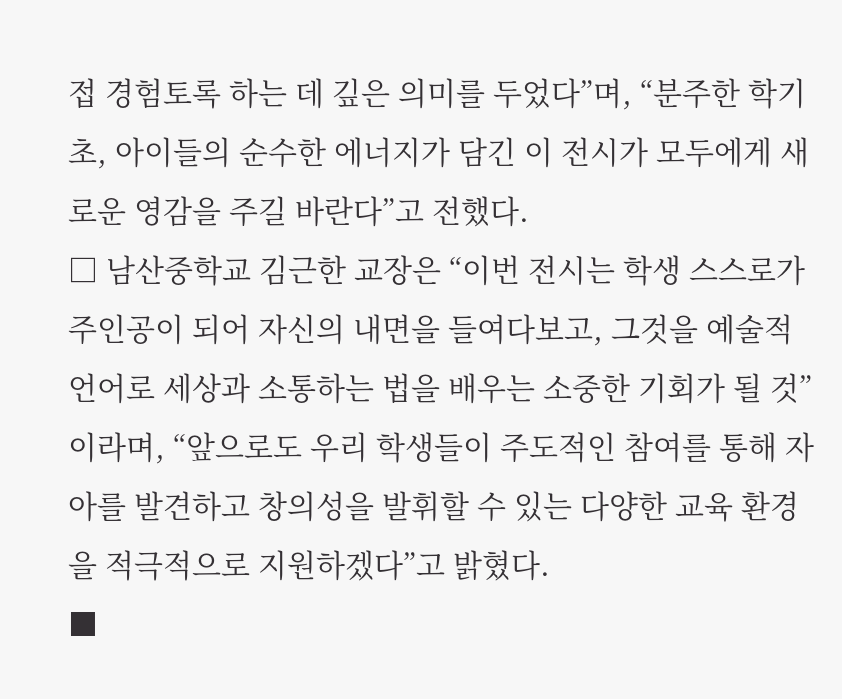접 경험토록 하는 데 깊은 의미를 두었다”며, “분주한 학기 초, 아이들의 순수한 에너지가 담긴 이 전시가 모두에게 새로운 영감을 주길 바란다”고 전했다.
□ 남산중학교 김근한 교장은 “이번 전시는 학생 스스로가 주인공이 되어 자신의 내면을 들여다보고, 그것을 예술적 언어로 세상과 소통하는 법을 배우는 소중한 기회가 될 것”이라며, “앞으로도 우리 학생들이 주도적인 참여를 통해 자아를 발견하고 창의성을 발휘할 수 있는 다양한 교육 환경을 적극적으로 지원하겠다”고 밝혔다.
■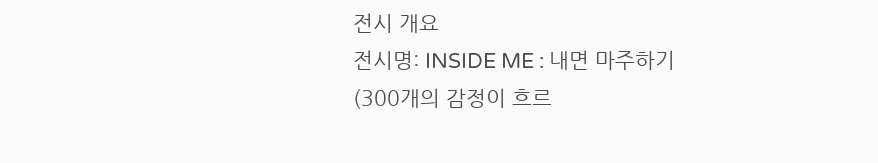전시 개요
전시명: INSIDE ME : 내면 마주하기
(300개의 감정이 흐르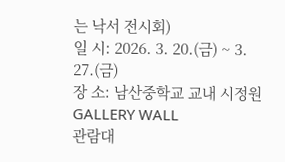는 낙서 전시회)
일 시: 2026. 3. 20.(금) ~ 3. 27.(금)
장 소: 남산중학교 교내 시정원 GALLERY WALL
관람대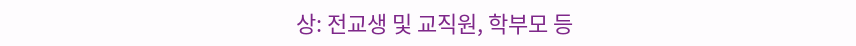상: 전교생 및 교직원, 학부모 등